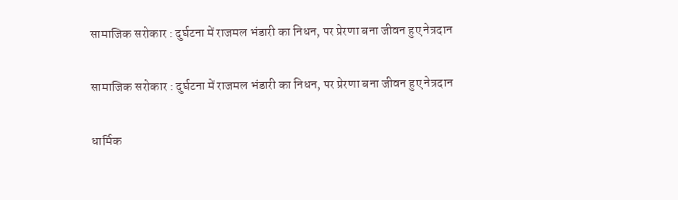सामाजिक सरोकार : दुर्घटना में राजमल भंडारी का निधन, पर प्रेरणा बना जीवन हुए नेत्रदान

सामाजिक सरोकार : दुर्घटना में राजमल भंडारी का निधन, पर प्रेरणा बना जीवन हुए नेत्रदान

धार्मिक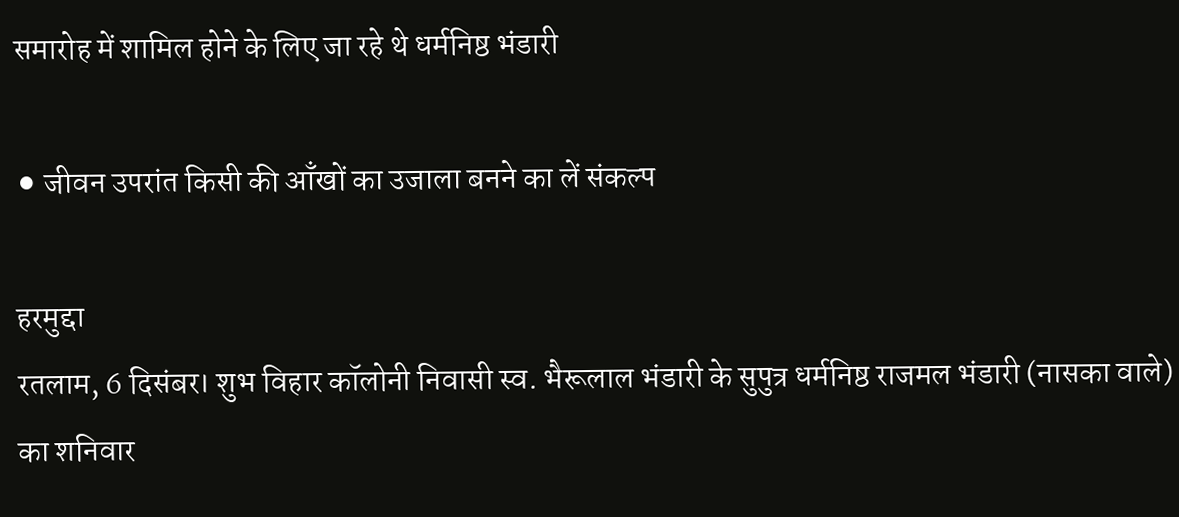समारोह में शामिल होने के लिए जा रहे थे धर्मनिष्ठ भंडारी

⚫ जीवन उपरांत किसी की आँखों का उजाला बनने का लें संकल्प

हरमुद्दा
रतलाम, 6 दिसंबर। शुभ विहार कॉलोनी निवासी स्व. भैरूलाल भंडारी के सुपुत्र धर्मनिष्ठ राजमल भंडारी (नासका वाले) का शनिवार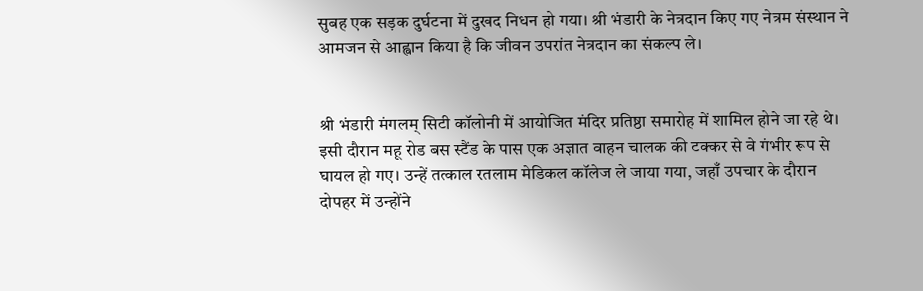सुबह एक सड़क दुर्घटना में दुखद निधन हो गया। श्री भंडारी के नेत्रदान किए गए नेत्रम संस्थान ने आमजन से आह्वान किया है कि जीवन उपरांत नेत्रदान का संकल्प ले।


श्री भंडारी मंगलम् सिटी कॉलोनी में आयोजित मंदिर प्रतिष्ठा समारोह में शामिल होने जा रहे थे। इसी दौरान महू रोड बस स्टैंड के पास एक अज्ञात वाहन चालक की टक्कर से वे गंभीर रूप से घायल हो गए। उन्हें तत्काल रतलाम मेडिकल कॉलेज ले जाया गया, जहाँ उपचार के दौरान दोपहर में उन्होंने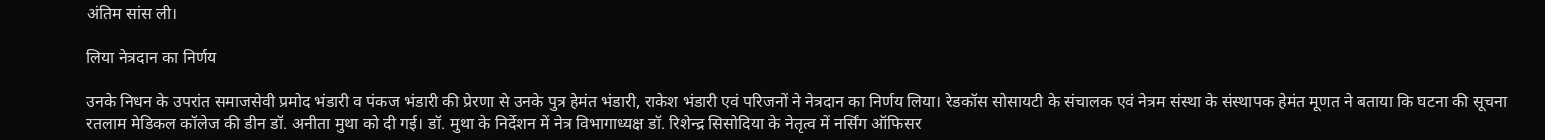अंतिम सांस ली।

लिया नेत्रदान का निर्णय

उनके निधन के उपरांत समाजसेवी प्रमोद भंडारी व पंकज भंडारी की प्रेरणा से उनके पुत्र हेमंत भंडारी, राकेश भंडारी एवं परिजनों ने नेत्रदान का निर्णय लिया। रेडकॉस सोसायटी के संचालक एवं नेत्रम संस्था के संस्थापक हेमंत मूणत ने बताया कि घटना की सूचना रतलाम मेडिकल कॉलेज की डीन डॉ. अनीता मुथा को दी गई। डॉ. मुथा के निर्देशन में नेत्र विभागाध्यक्ष डॉ. रिशेन्द्र सिसोदिया के नेतृत्व में नर्सिंग ऑफिसर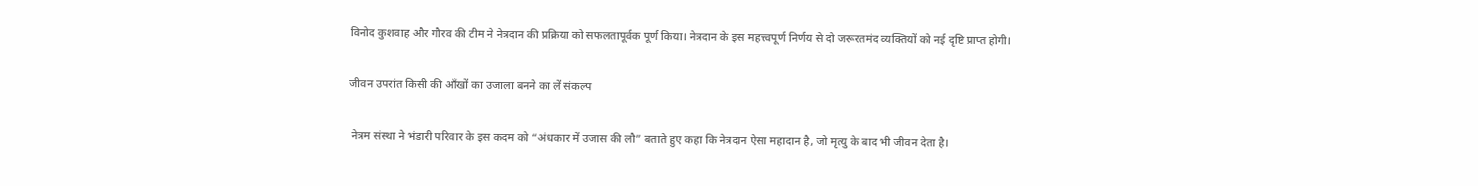विनोद कुशवाह और गौरव की टीम ने नेत्रदान की प्रक्रिया को सफलतापूर्वक पूर्ण किया। नेत्रदान के इस महत्त्वपूर्ण निर्णय से दो जरूरतमंद व्यक्तियों को नई दृष्टि प्राप्त होगी।

जीवन उपरांत किसी की आँखों का उजाला बनने का लें संकल्प

 नेत्रम संस्था ने भंडारी परिवार के इस कदम को “अंधकार में उजास की लौ” बताते हुए कहा कि नेत्रदान ऐसा महादान है, जो मृत्यु के बाद भी जीवन देता है।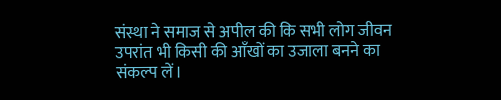संस्था ने समाज से अपील की कि सभी लोग जीवन उपरांत भी किसी की आँखों का उजाला बनने का संकल्प लें।